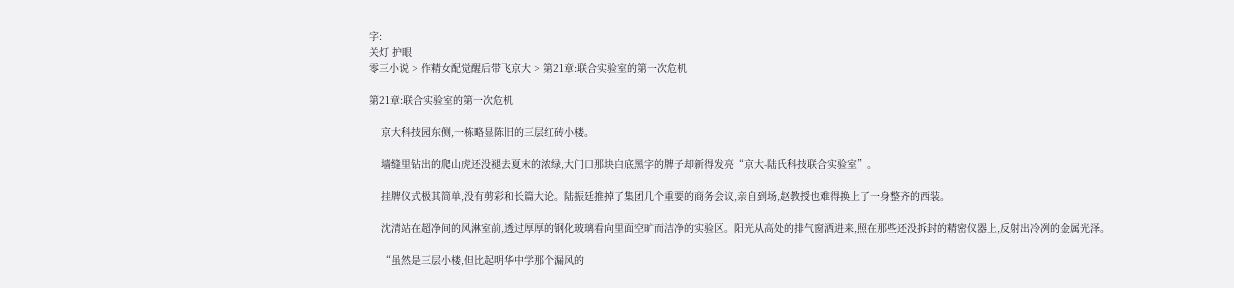字:
关灯 护眼
零三小说 > 作精女配觉醒后带飞京大 > 第21章:联合实验室的第一次危机

第21章:联合实验室的第一次危机

    京大科技园东侧,一栋略显陈旧的三层红砖小楼。

    墙缝里钻出的爬山虎还没褪去夏末的浓绿,大门口那块白底黑字的牌子却新得发亮“京大-陆氏科技联合实验室”。

    挂牌仪式极其简单,没有剪彩和长篇大论。陆振廷推掉了集团几个重要的商务会议,亲自到场,赵教授也难得换上了一身整齐的西装。

    沈清站在超净间的风淋室前,透过厚厚的钢化玻璃看向里面空旷而洁净的实验区。阳光从高处的排气窗洒进来,照在那些还没拆封的精密仪器上,反射出冷冽的金属光泽。

    “虽然是三层小楼,但比起明华中学那个漏风的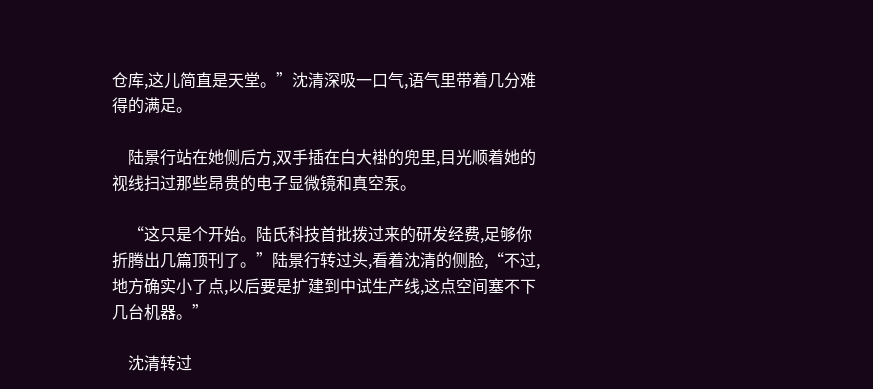仓库,这儿简直是天堂。”沈清深吸一口气,语气里带着几分难得的满足。

    陆景行站在她侧后方,双手插在白大褂的兜里,目光顺着她的视线扫过那些昂贵的电子显微镜和真空泵。

    “这只是个开始。陆氏科技首批拨过来的研发经费,足够你折腾出几篇顶刊了。”陆景行转过头,看着沈清的侧脸,“不过,地方确实小了点,以后要是扩建到中试生产线,这点空间塞不下几台机器。”

    沈清转过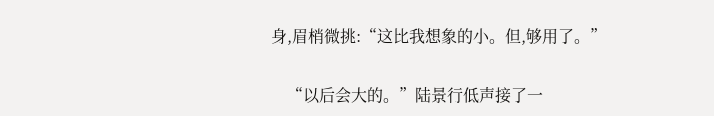身,眉梢微挑:“这比我想象的小。但,够用了。”

    “以后会大的。”陆景行低声接了一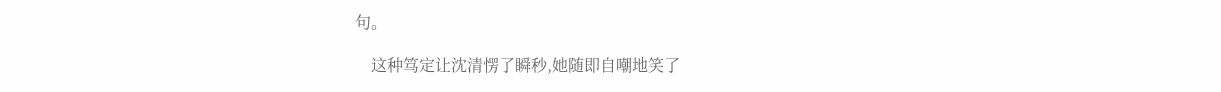句。

    这种笃定让沈清愣了瞬秒,她随即自嘲地笑了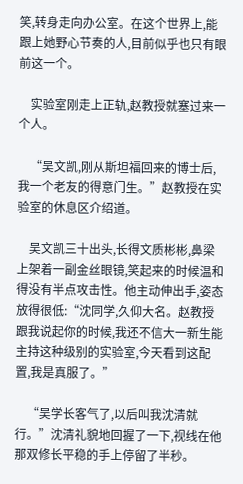笑,转身走向办公室。在这个世界上,能跟上她野心节奏的人,目前似乎也只有眼前这一个。

    实验室刚走上正轨,赵教授就塞过来一个人。

    “吴文凯,刚从斯坦福回来的博士后,我一个老友的得意门生。”赵教授在实验室的休息区介绍道。

    吴文凯三十出头,长得文质彬彬,鼻梁上架着一副金丝眼镜,笑起来的时候温和得没有半点攻击性。他主动伸出手,姿态放得很低:“沈同学,久仰大名。赵教授跟我说起你的时候,我还不信大一新生能主持这种级别的实验室,今天看到这配置,我是真服了。”

    “吴学长客气了,以后叫我沈清就行。”沈清礼貌地回握了一下,视线在他那双修长平稳的手上停留了半秒。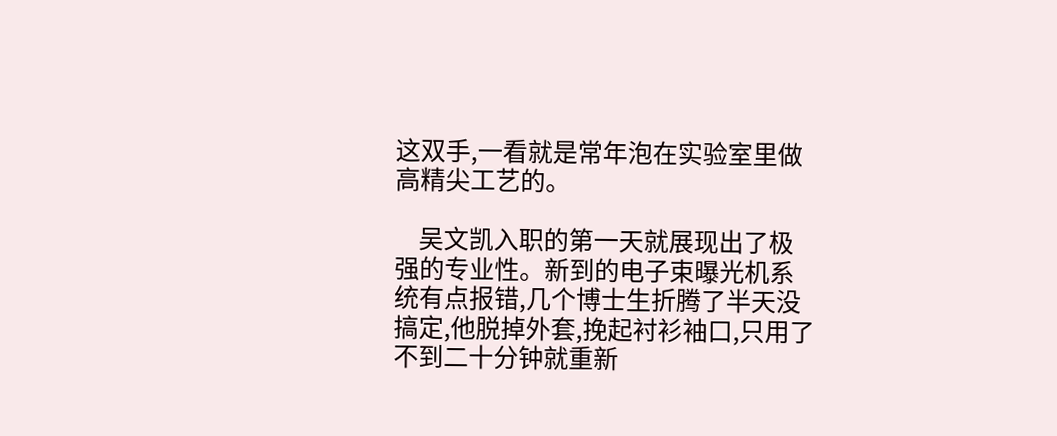这双手,一看就是常年泡在实验室里做高精尖工艺的。

    吴文凯入职的第一天就展现出了极强的专业性。新到的电子束曝光机系统有点报错,几个博士生折腾了半天没搞定,他脱掉外套,挽起衬衫袖口,只用了不到二十分钟就重新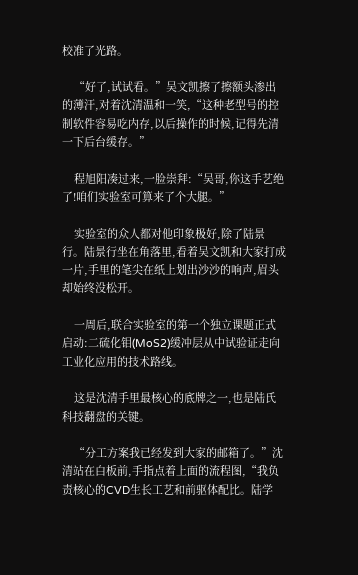校准了光路。

    “好了,试试看。”吴文凯擦了擦额头渗出的薄汗,对着沈清温和一笑,“这种老型号的控制软件容易吃内存,以后操作的时候,记得先清一下后台缓存。”

    程旭阳凑过来,一脸崇拜:“吴哥,你这手艺绝了!咱们实验室可算来了个大腿。”

    实验室的众人都对他印象极好,除了陆景行。陆景行坐在角落里,看着吴文凯和大家打成一片,手里的笔尖在纸上划出沙沙的响声,眉头却始终没松开。

    一周后,联合实验室的第一个独立课题正式启动:二硫化钼(MoS2)缓冲层从中试验证走向工业化应用的技术路线。

    这是沈清手里最核心的底牌之一,也是陆氏科技翻盘的关键。

    “分工方案我已经发到大家的邮箱了。”沈清站在白板前,手指点着上面的流程图,“我负责核心的CVD生长工艺和前驱体配比。陆学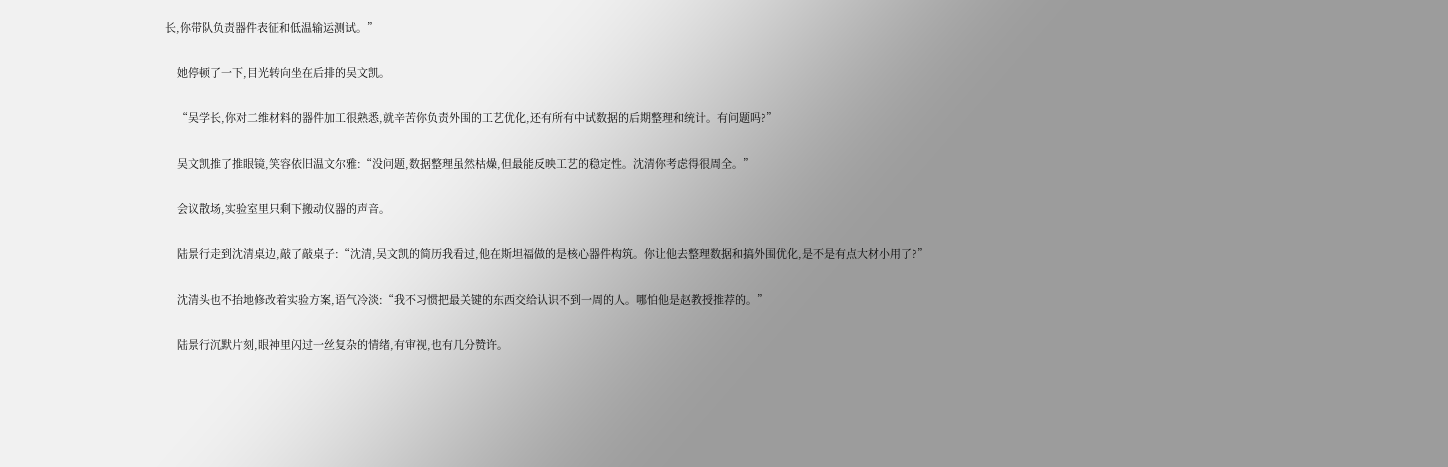长,你带队负责器件表征和低温输运测试。”

    她停顿了一下,目光转向坐在后排的吴文凯。

    “吴学长,你对二维材料的器件加工很熟悉,就辛苦你负责外围的工艺优化,还有所有中试数据的后期整理和统计。有问题吗?”

    吴文凯推了推眼镜,笑容依旧温文尔雅:“没问题,数据整理虽然枯燥,但最能反映工艺的稳定性。沈清你考虑得很周全。”

    会议散场,实验室里只剩下搬动仪器的声音。

    陆景行走到沈清桌边,敲了敲桌子:“沈清,吴文凯的简历我看过,他在斯坦福做的是核心器件构筑。你让他去整理数据和搞外围优化,是不是有点大材小用了?”

    沈清头也不抬地修改着实验方案,语气冷淡:“我不习惯把最关键的东西交给认识不到一周的人。哪怕他是赵教授推荐的。”

    陆景行沉默片刻,眼神里闪过一丝复杂的情绪,有审视,也有几分赞许。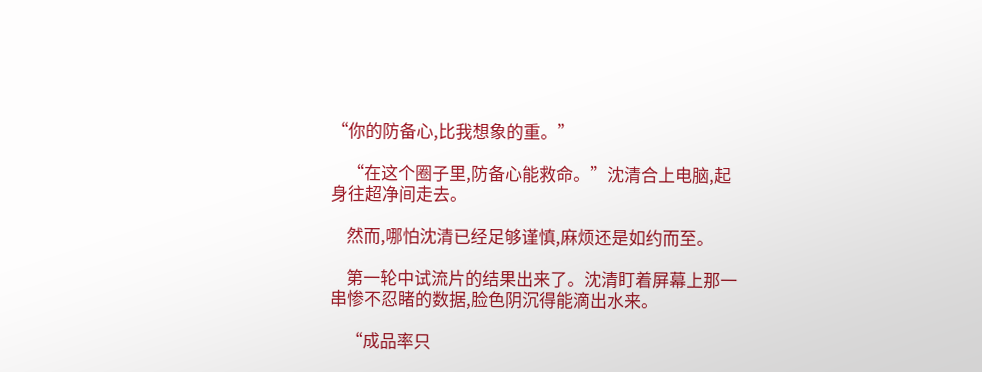“你的防备心,比我想象的重。”

    “在这个圈子里,防备心能救命。”沈清合上电脑,起身往超净间走去。

    然而,哪怕沈清已经足够谨慎,麻烦还是如约而至。

    第一轮中试流片的结果出来了。沈清盯着屏幕上那一串惨不忍睹的数据,脸色阴沉得能滴出水来。

    “成品率只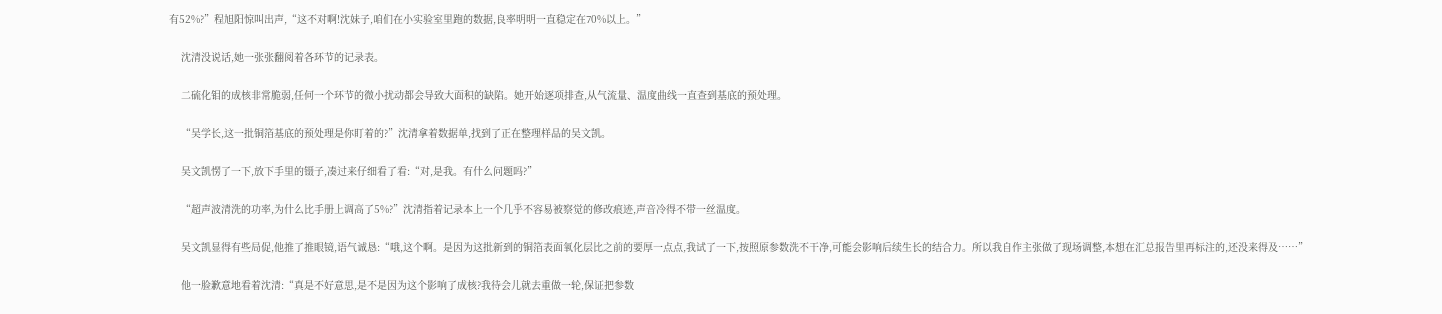有52%?”程旭阳惊叫出声,“这不对啊!沈妹子,咱们在小实验室里跑的数据,良率明明一直稳定在70%以上。”

    沈清没说话,她一张张翻阅着各环节的记录表。

    二硫化钼的成核非常脆弱,任何一个环节的微小扰动都会导致大面积的缺陷。她开始逐项排查,从气流量、温度曲线一直查到基底的预处理。

    “吴学长,这一批铜箔基底的预处理是你盯着的?”沈清拿着数据单,找到了正在整理样品的吴文凯。

    吴文凯愣了一下,放下手里的镊子,凑过来仔细看了看:“对,是我。有什么问题吗?”

    “超声波清洗的功率,为什么比手册上调高了5%?”沈清指着记录本上一个几乎不容易被察觉的修改痕迹,声音冷得不带一丝温度。

    吴文凯显得有些局促,他推了推眼镜,语气诚恳:“哦,这个啊。是因为这批新到的铜箔表面氧化层比之前的要厚一点点,我试了一下,按照原参数洗不干净,可能会影响后续生长的结合力。所以我自作主张做了现场调整,本想在汇总报告里再标注的,还没来得及……”

    他一脸歉意地看着沈清:“真是不好意思,是不是因为这个影响了成核?我待会儿就去重做一轮,保证把参数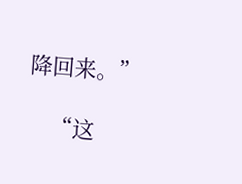降回来。”

    “这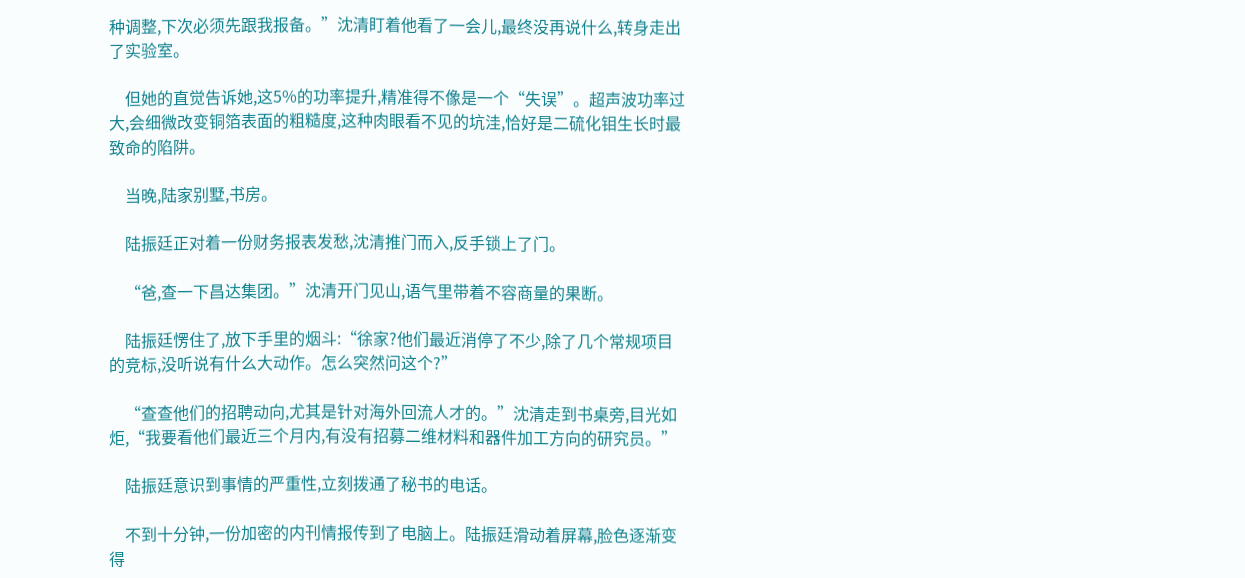种调整,下次必须先跟我报备。”沈清盯着他看了一会儿,最终没再说什么,转身走出了实验室。

    但她的直觉告诉她,这5%的功率提升,精准得不像是一个“失误”。超声波功率过大,会细微改变铜箔表面的粗糙度,这种肉眼看不见的坑洼,恰好是二硫化钼生长时最致命的陷阱。

    当晚,陆家别墅,书房。

    陆振廷正对着一份财务报表发愁,沈清推门而入,反手锁上了门。

    “爸,查一下昌达集团。”沈清开门见山,语气里带着不容商量的果断。

    陆振廷愣住了,放下手里的烟斗:“徐家?他们最近消停了不少,除了几个常规项目的竞标,没听说有什么大动作。怎么突然问这个?”

    “查查他们的招聘动向,尤其是针对海外回流人才的。”沈清走到书桌旁,目光如炬,“我要看他们最近三个月内,有没有招募二维材料和器件加工方向的研究员。”

    陆振廷意识到事情的严重性,立刻拨通了秘书的电话。

    不到十分钟,一份加密的内刊情报传到了电脑上。陆振廷滑动着屏幕,脸色逐渐变得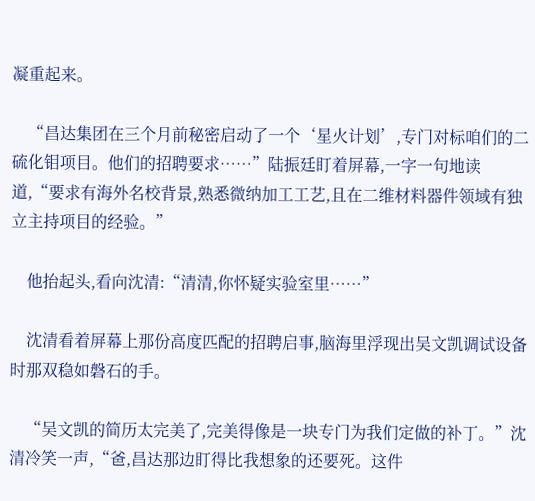凝重起来。

    “昌达集团在三个月前秘密启动了一个‘星火计划’,专门对标咱们的二硫化钼项目。他们的招聘要求……”陆振廷盯着屏幕,一字一句地读道,“要求有海外名校背景,熟悉微纳加工工艺,且在二维材料器件领域有独立主持项目的经验。”

    他抬起头,看向沈清:“清清,你怀疑实验室里……”

    沈清看着屏幕上那份高度匹配的招聘启事,脑海里浮现出吴文凯调试设备时那双稳如磐石的手。

    “吴文凯的简历太完美了,完美得像是一块专门为我们定做的补丁。”沈清冷笑一声,“爸,昌达那边盯得比我想象的还要死。这件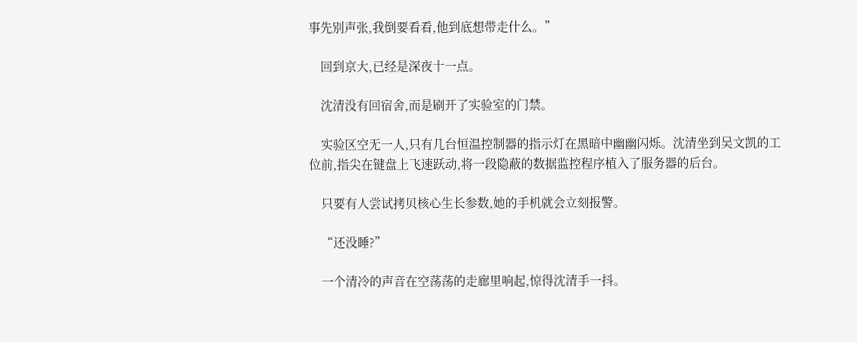事先别声张,我倒要看看,他到底想带走什么。”

    回到京大,已经是深夜十一点。

    沈清没有回宿舍,而是刷开了实验室的门禁。

    实验区空无一人,只有几台恒温控制器的指示灯在黑暗中幽幽闪烁。沈清坐到吴文凯的工位前,指尖在键盘上飞速跃动,将一段隐蔽的数据监控程序植入了服务器的后台。

    只要有人尝试拷贝核心生长参数,她的手机就会立刻报警。

    “还没睡?”

    一个清冷的声音在空荡荡的走廊里响起,惊得沈清手一抖。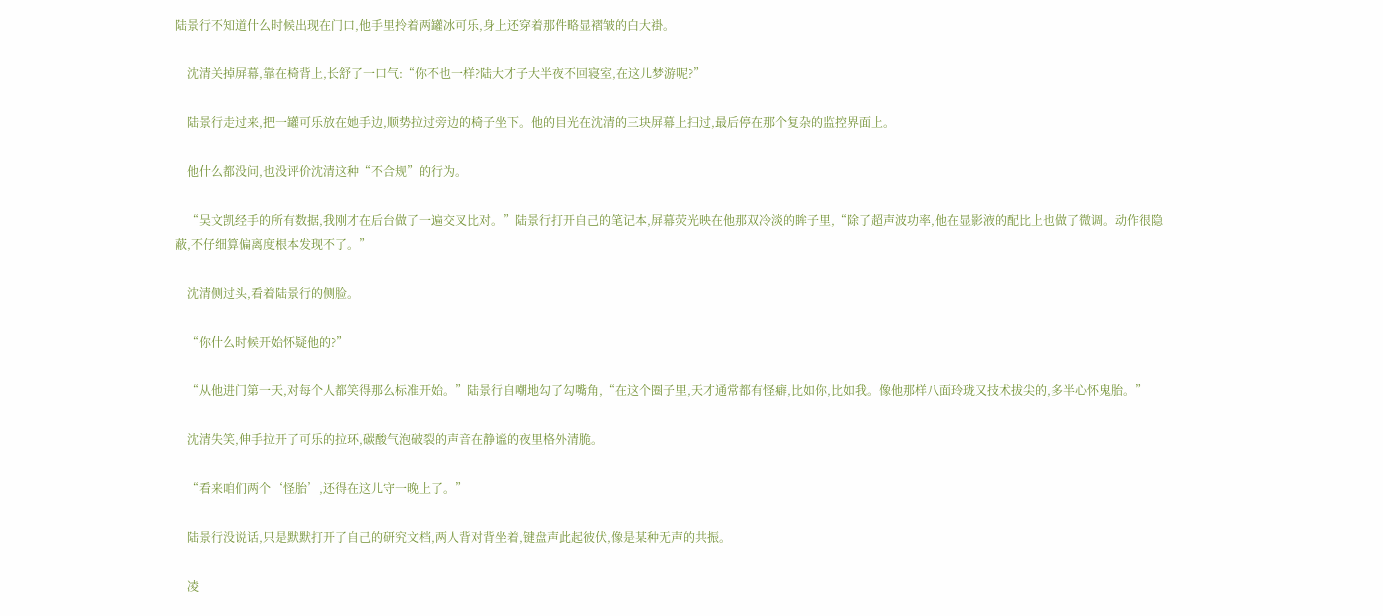陆景行不知道什么时候出现在门口,他手里拎着两罐冰可乐,身上还穿着那件略显褶皱的白大褂。

    沈清关掉屏幕,靠在椅背上,长舒了一口气:“你不也一样?陆大才子大半夜不回寝室,在这儿梦游呢?”

    陆景行走过来,把一罐可乐放在她手边,顺势拉过旁边的椅子坐下。他的目光在沈清的三块屏幕上扫过,最后停在那个复杂的监控界面上。

    他什么都没问,也没评价沈清这种“不合规”的行为。

    “吴文凯经手的所有数据,我刚才在后台做了一遍交叉比对。”陆景行打开自己的笔记本,屏幕荧光映在他那双冷淡的眸子里,“除了超声波功率,他在显影液的配比上也做了微调。动作很隐蔽,不仔细算偏离度根本发现不了。”

    沈清侧过头,看着陆景行的侧脸。

    “你什么时候开始怀疑他的?”

    “从他进门第一天,对每个人都笑得那么标准开始。”陆景行自嘲地勾了勾嘴角,“在这个圈子里,天才通常都有怪癖,比如你,比如我。像他那样八面玲珑又技术拔尖的,多半心怀鬼胎。”

    沈清失笑,伸手拉开了可乐的拉环,碳酸气泡破裂的声音在静谧的夜里格外清脆。

    “看来咱们两个‘怪胎’,还得在这儿守一晚上了。”

    陆景行没说话,只是默默打开了自己的研究文档,两人背对背坐着,键盘声此起彼伏,像是某种无声的共振。

    凌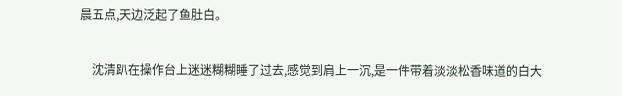晨五点,天边泛起了鱼肚白。

    沈清趴在操作台上迷迷糊糊睡了过去,感觉到肩上一沉,是一件带着淡淡松香味道的白大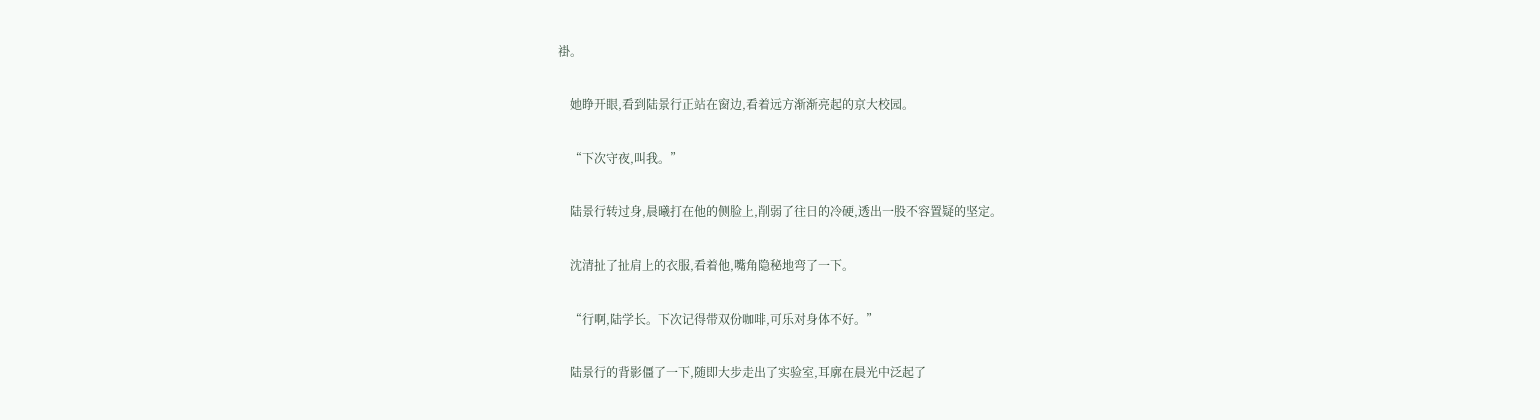褂。

    她睁开眼,看到陆景行正站在窗边,看着远方渐渐亮起的京大校园。

    “下次守夜,叫我。”

    陆景行转过身,晨曦打在他的侧脸上,削弱了往日的冷硬,透出一股不容置疑的坚定。

    沈清扯了扯肩上的衣服,看着他,嘴角隐秘地弯了一下。

    “行啊,陆学长。下次记得带双份咖啡,可乐对身体不好。”

    陆景行的背影僵了一下,随即大步走出了实验室,耳廓在晨光中泛起了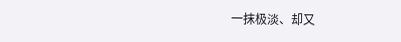一抹极淡、却又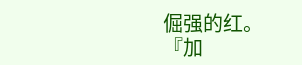倔强的红。
『加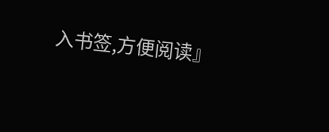入书签,方便阅读』